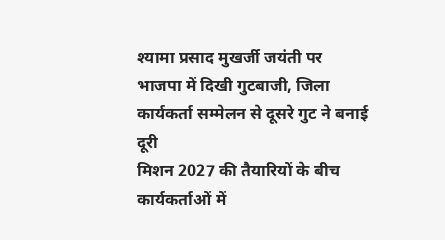श्यामा प्रसाद मुखर्जी जयंती पर भाजपा में दिखी गुटबाजी, जिला कार्यकर्ता सम्मेलन से दूसरे गुट ने बनाई दूरी
मिशन 2027 की तैयारियों के बीच कार्यकर्ताओं में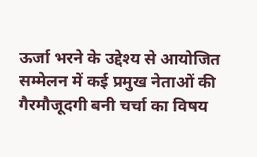ऊर्जा भरने के उद्देश्य से आयोजित सम्मेलन में कई प्रमुख नेताओं की गैरमौजूदगी बनी चर्चा का विषय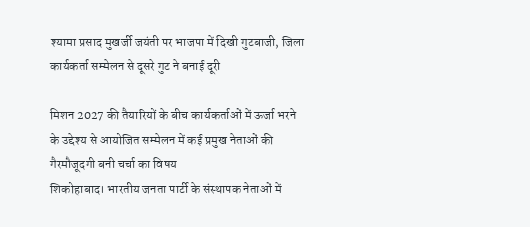श्यामा प्रसाद मुखर्जी जयंती पर भाजपा में दिखी गुटबाजी, जिला कार्यकर्ता सम्मेलन से दूसरे गुट ने बनाई दूरी

मिशन 2027 की तैयारियों के बीच कार्यकर्ताओं में ऊर्जा भरने के उद्देश्य से आयोजित सम्मेलन में कई प्रमुख नेताओं की गैरमौजूदगी बनी चर्चा का विषय
शिकोहाबाद। भारतीय जनता पार्टी के संस्थापक नेताओं में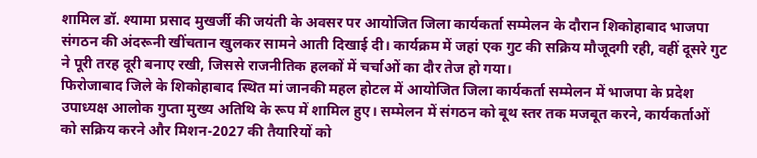शामिल डॉ. श्यामा प्रसाद मुखर्जी की जयंती के अवसर पर आयोजित जिला कार्यकर्ता सम्मेलन के दौरान शिकोहाबाद भाजपा संगठन की अंदरूनी खींचतान खुलकर सामने आती दिखाई दी। कार्यक्रम में जहां एक गुट की सक्रिय मौजूदगी रही, वहीं दूसरे गुट ने पूरी तरह दूरी बनाए रखी, जिससे राजनीतिक हलकों में चर्चाओं का दौर तेज हो गया।
फिरोजाबाद जिले के शिकोहाबाद स्थित मां जानकी महल होटल में आयोजित जिला कार्यकर्ता सम्मेलन में भाजपा के प्रदेश उपाध्यक्ष आलोक गुप्ता मुख्य अतिथि के रूप में शामिल हुए। सम्मेलन में संगठन को बूथ स्तर तक मजबूत करने, कार्यकर्ताओं को सक्रिय करने और मिशन-2027 की तैयारियों को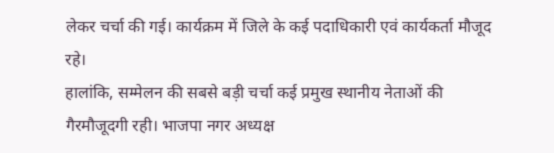लेकर चर्चा की गई। कार्यक्रम में जिले के कई पदाधिकारी एवं कार्यकर्ता मौजूद रहे।
हालांकि, सम्मेलन की सबसे बड़ी चर्चा कई प्रमुख स्थानीय नेताओं की गैरमौजूदगी रही। भाजपा नगर अध्यक्ष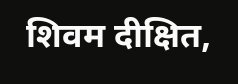शिवम दीक्षित,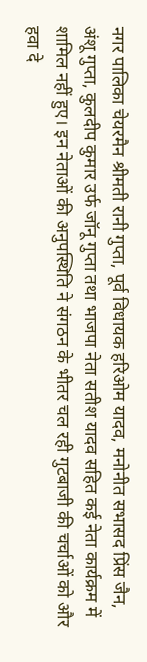नगर पालिका चेयरमैन श्रीमती रानी गुप्ता, पूर्व विधायक हरिओम यादव, मनोनीत सभासद प्रिंस जैन, अंशू गुप्ता, कुलदीप कुमार उर्फ जॉनू गुप्ता तथा भाजपा नेता सतीश यादव सहित कई नेता कार्यक्रम में शामिल नहीं हुए। इन नेताओं की अनुपस्थिति ने संगठन के भीतर चल रही गुटबाजी की चर्चाओं को और हवा दे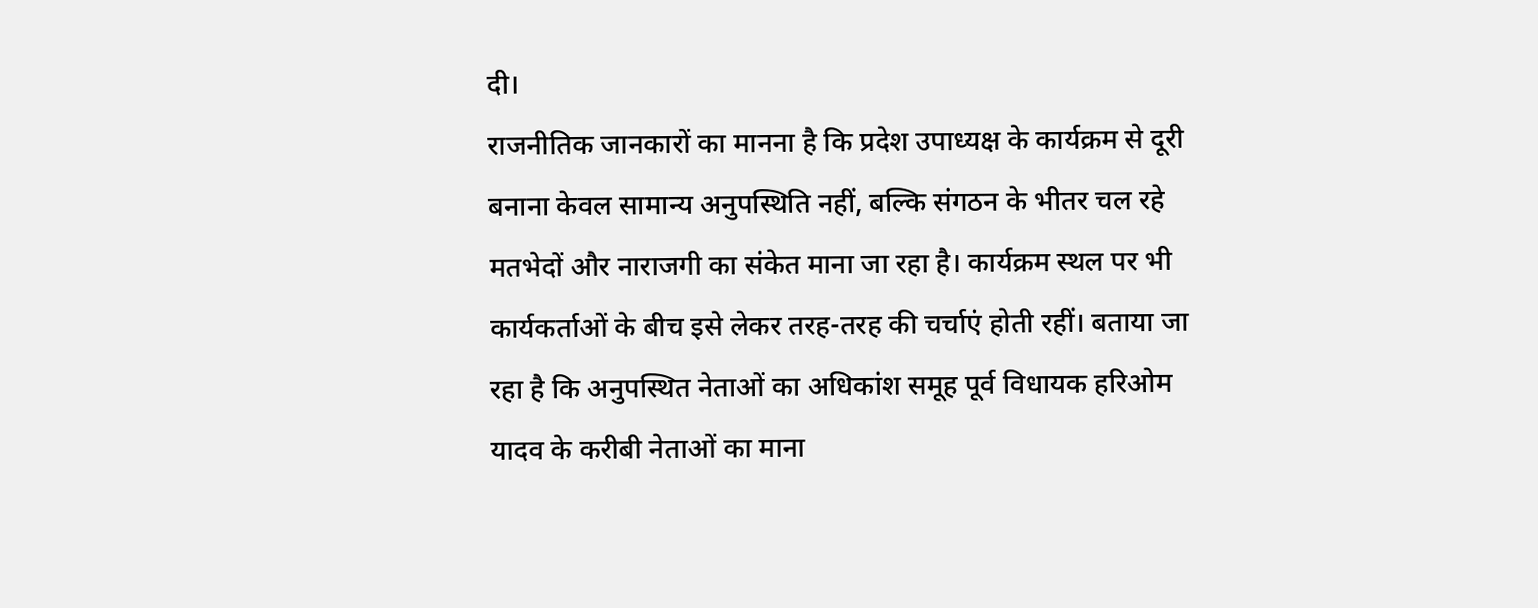दी।
राजनीतिक जानकारों का मानना है कि प्रदेश उपाध्यक्ष के कार्यक्रम से दूरी बनाना केवल सामान्य अनुपस्थिति नहीं, बल्कि संगठन के भीतर चल रहे मतभेदों और नाराजगी का संकेत माना जा रहा है। कार्यक्रम स्थल पर भी कार्यकर्ताओं के बीच इसे लेकर तरह-तरह की चर्चाएं होती रहीं। बताया जा रहा है कि अनुपस्थित नेताओं का अधिकांश समूह पूर्व विधायक हरिओम यादव के करीबी नेताओं का माना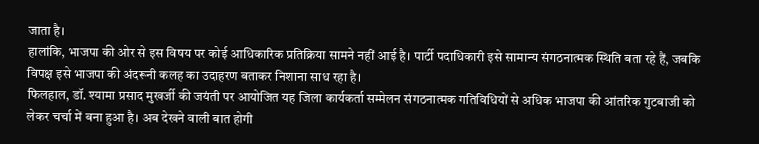जाता है।
हालांकि, भाजपा की ओर से इस विषय पर कोई आधिकारिक प्रतिक्रिया सामने नहीं आई है। पार्टी पदाधिकारी इसे सामान्य संगठनात्मक स्थिति बता रहे हैं, जबकि विपक्ष इसे भाजपा की अंदरूनी कलह का उदाहरण बताकर निशाना साध रहा है।
फिलहाल, डॉ. श्यामा प्रसाद मुखर्जी की जयंती पर आयोजित यह जिला कार्यकर्ता सम्मेलन संगठनात्मक गतिविधियों से अधिक भाजपा की आंतरिक गुटबाजी को लेकर चर्चा में बना हुआ है। अब देखने वाली बात होगी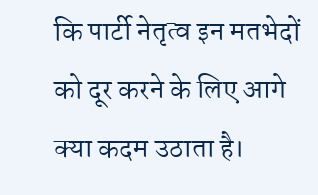कि पार्टी नेतृत्व इन मतभेदों को दूर करने के लिए आगे क्या कदम उठाता है।